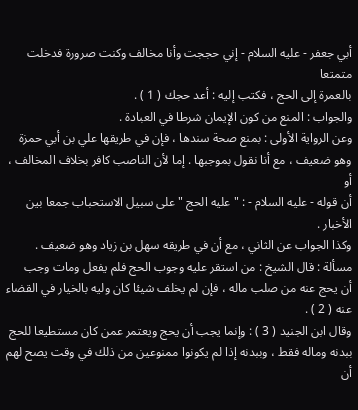أبي جعفر - عليه السلام - إني حججت وأنا مخالف وكنت صرورة فدخلت متمتعا
بالعمرة إلى الحج ، فكتب إليه : أعد حجك ( 1 ) .
والجواب : المنع من كون الإيمان شرطا في العبادة .
وعن الرواية الأولى : بمنع صحة سندها ، فإن في طريقها علي بن أبي حمزة
وهو ضعيف ، مع أنا نقول بموجبها . إما لأن الناصب كافر بخلاف المخالف ، أو
أن قوله - عليه السلام - : " عليه الحج " على سبيل الاستحباب جمعا بين الأخبار .
وكذا الجواب عن الثاني ، مع أن في طريقه سهل بن زياد وهو ضعيف .
مسألة : قال الشيخ : من استقر عليه وجوب الحج فلم يفعل ومات وجب
أن يحج عنه من صلب ماله ، فإن لم يخلف شيئا كان وليه بالخيار في القضاء
عنه ( 2 ) .
وقال ابن الجنيد ( 3 ) : وإنما يجب أن يحج ويعتمر عمن كان مستطيعا للحج
ببدنه وماله فقط ، وببدنه إذا لم يكونوا ممنوعين من ذلك في وقت يصح لهم أن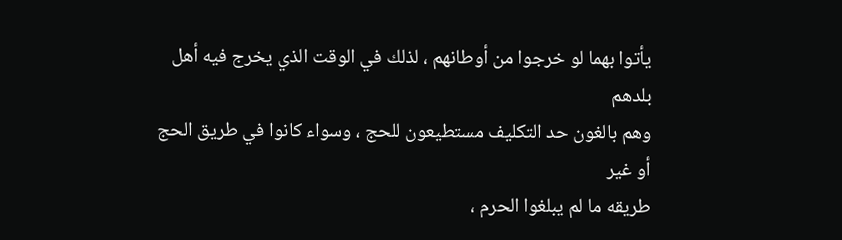يأتوا بهما لو خرجوا من أوطانهم ، لذلك في الوقت الذي يخرج فيه أهل بلدهم
وهم بالغون حد التكليف مستطيعون للحج ، وسواء كانوا في طريق الحج أو غير
طريقه ما لم يبلغوا الحرم ،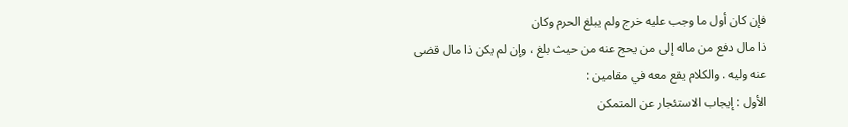فإن كان أول ما وجب عليه خرج ولم يبلغ الحرم وكان
ذا مال دفع من ماله إلى من يحج عنه من حيث بلغ ، وإن لم يكن ذا مال قضى
عنه وليه . والكلام يقع معه في مقامين :
الأول : إيجاب الاستئجار عن المتمكن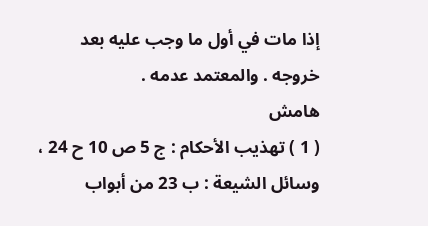إذا مات في أول ما وجب عليه بعد
خروجه . والمعتمد عدمه .
هامش
( 1 ) تهذيب الأحكام : ج 5 ص 10 ح 24 ، وسائل الشيعة : ب 23 من أبواب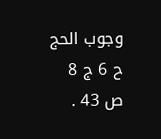وجوب الحج ح 6 ج 8
ص 43 .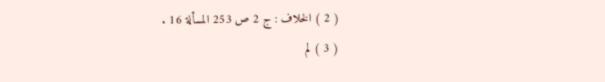( 2 ) الخلاف : ج 2 ص 253 المسألة 16 .
( 3 ) لم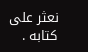نعثر على كتابه .